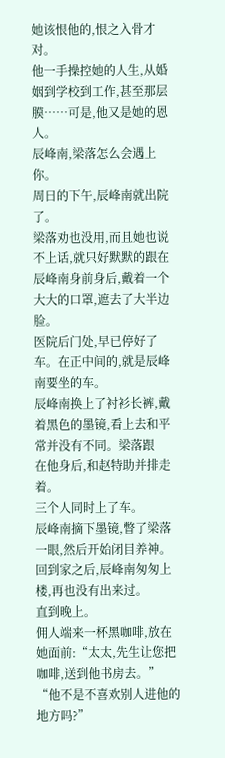她该恨他的,恨之入骨才对。
他一手操控她的人生,从婚姻到学校到工作,甚至那层膜……可是,他又是她的恩人。
辰峰南,梁落怎么会遇上你。
周日的下午,辰峰南就出院了。
梁落劝也没用,而且她也说不上话,就只好默默的跟在辰峰南身前身后,戴着一个大大的口罩,遮去了大半边脸。
医院后门处,早已停好了车。在正中间的,就是辰峰南要坐的车。
辰峰南换上了衬衫长裤,戴着黑色的墨镜,看上去和平常并没有不同。梁落跟
在他身后,和赵特助并排走着。
三个人同时上了车。
辰峰南摘下墨镜,瞥了梁落一眼,然后开始闭目养神。
回到家之后,辰峰南匆匆上楼,再也没有出来过。
直到晚上。
佣人端来一杯黑咖啡,放在她面前:“太太,先生让您把咖啡,送到他书房去。”
“他不是不喜欢别人进他的地方吗?”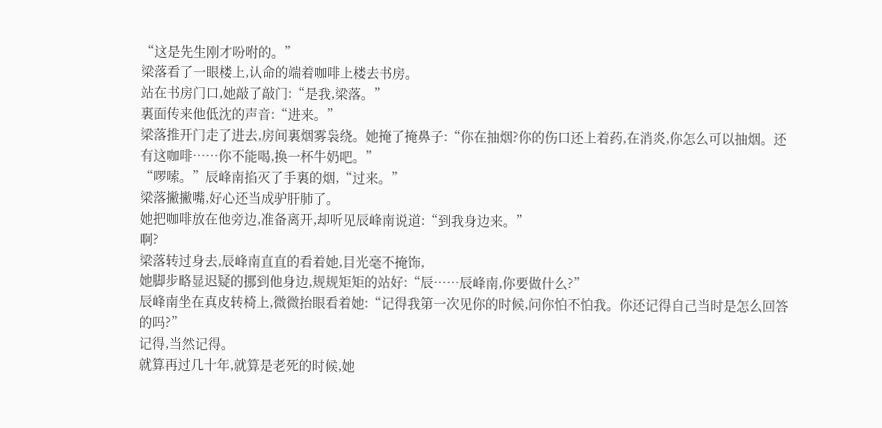“这是先生刚才吩咐的。”
梁落看了一眼楼上,认命的端着咖啡上楼去书房。
站在书房门口,她敲了敲门:“是我,梁落。”
裏面传来他低沈的声音:“进来。”
梁落推开门走了进去,房间裏烟雾袅绕。她掩了掩鼻子:“你在抽烟?你的伤口还上着药,在消炎,你怎么可以抽烟。还有这咖啡……你不能喝,换一杯牛奶吧。”
“啰嗦。”辰峰南掐灭了手裏的烟,“过来。”
梁落撇撇嘴,好心还当成驴肝肺了。
她把咖啡放在他旁边,准备离开,却听见辰峰南说道:“到我身边来。”
啊?
梁落转过身去,辰峰南直直的看着她,目光毫不掩饰,
她脚步略显迟疑的挪到他身边,规规矩矩的站好:“辰……辰峰南,你要做什么?”
辰峰南坐在真皮转椅上,微微抬眼看着她:“记得我第一次见你的时候,问你怕不怕我。你还记得自己当时是怎么回答的吗?”
记得,当然记得。
就算再过几十年,就算是老死的时候,她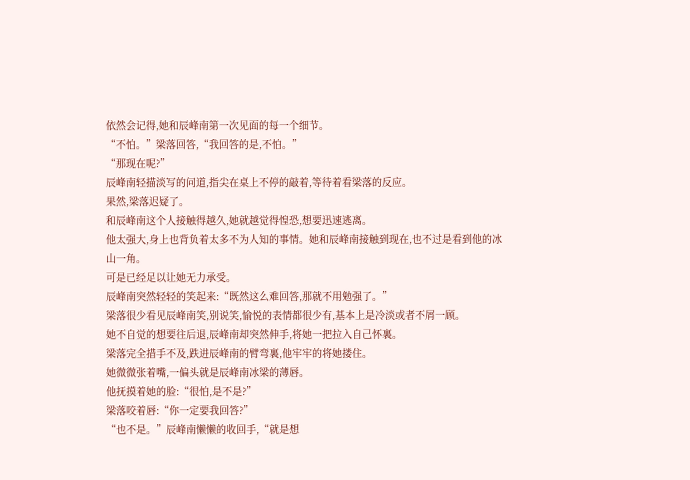依然会记得,她和辰峰南第一次见面的每一个细节。
“不怕。”梁落回答,“我回答的是,不怕。”
“那现在呢?”
辰峰南轻描淡写的问道,指尖在桌上不停的敲着,等待着看梁落的反应。
果然,梁落迟疑了。
和辰峰南这个人接触得越久,她就越觉得惶恐,想要迅速逃离。
他太强大,身上也背负着太多不为人知的事情。她和辰峰南接触到现在,也不过是看到他的冰山一角。
可是已经足以让她无力承受。
辰峰南突然轻轻的笑起来:“既然这么难回答,那就不用勉强了。”
梁落很少看见辰峰南笑,别说笑,愉悦的表情都很少有,基本上是冷淡或者不屑一顾。
她不自觉的想要往后退,辰峰南却突然伸手,将她一把拉入自己怀裏。
梁落完全措手不及,跌进辰峰南的臂弯裏,他牢牢的将她搂住。
她微微张着嘴,一偏头就是辰峰南冰梁的薄唇。
他抚摸着她的脸:“很怕,是不是?”
梁落咬着唇:“你一定要我回答?”
“也不是。”辰峰南懒懒的收回手,“就是想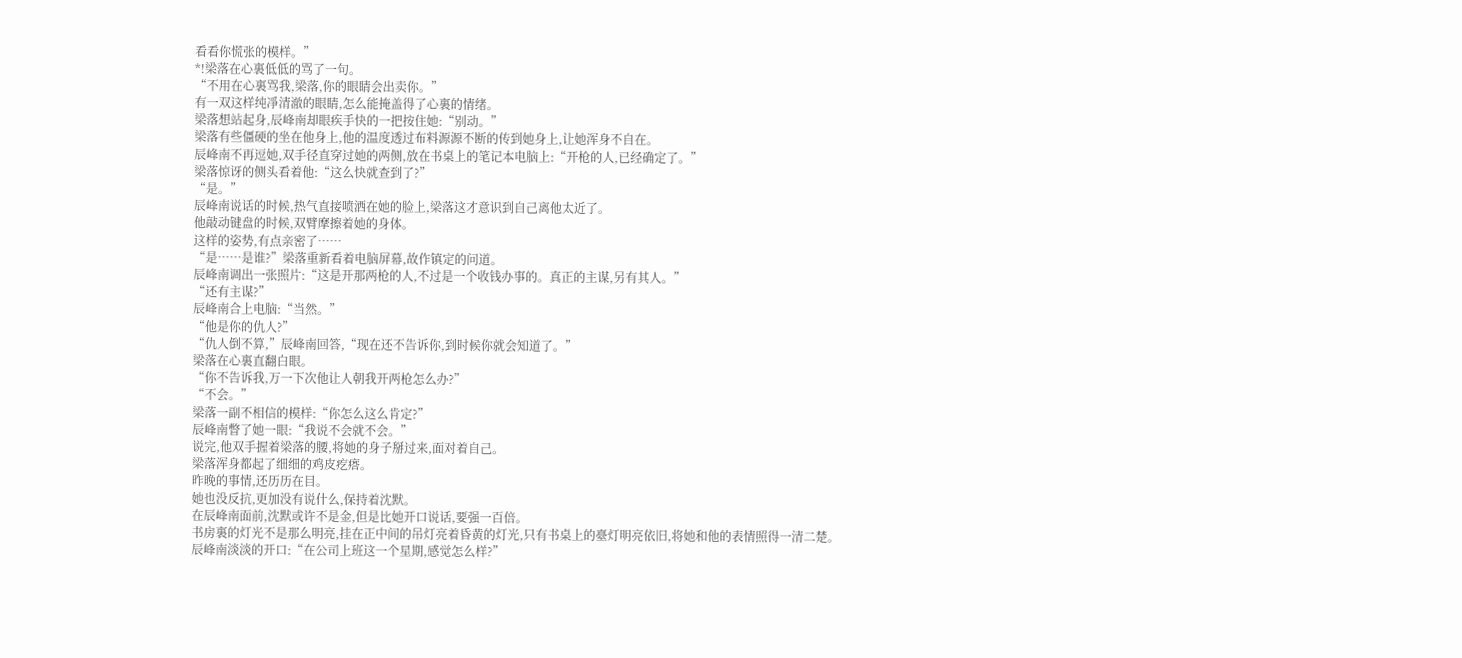看看你慌张的模样。”
*!梁落在心裏低低的骂了一句。
“不用在心裏骂我,梁落,你的眼睛会出卖你。”
有一双这样纯凈清澈的眼睛,怎么能掩盖得了心裏的情绪。
梁落想站起身,辰峰南却眼疾手快的一把按住她:“别动。”
梁落有些僵硬的坐在他身上,他的温度透过布料源源不断的传到她身上,让她浑身不自在。
辰峰南不再逗她,双手径直穿过她的两侧,放在书桌上的笔记本电脑上:“开枪的人,已经确定了。”
梁落惊讶的侧头看着他:“这么快就查到了?”
“是。”
辰峰南说话的时候,热气直接喷洒在她的脸上,梁落这才意识到自己离他太近了。
他敲动键盘的时候,双臂摩擦着她的身体。
这样的姿势,有点亲密了……
“是……是谁?”梁落重新看着电脑屏幕,故作镇定的问道。
辰峰南调出一张照片:“这是开那两枪的人,不过是一个收钱办事的。真正的主谋,另有其人。”
“还有主谋?”
辰峰南合上电脑:“当然。”
“他是你的仇人?”
“仇人倒不算,”辰峰南回答,“现在还不告诉你,到时候你就会知道了。”
梁落在心裏直翻白眼。
“你不告诉我,万一下次他让人朝我开两枪怎么办?”
“不会。”
梁落一副不相信的模样:“你怎么这么肯定?”
辰峰南瞥了她一眼:“我说不会就不会。”
说完,他双手握着梁落的腰,将她的身子掰过来,面对着自己。
梁落浑身都起了细细的鸡皮疙瘩。
昨晚的事情,还历历在目。
她也没反抗,更加没有说什么,保持着沈默。
在辰峰南面前,沈默或许不是金,但是比她开口说话,要强一百倍。
书房裏的灯光不是那么明亮,挂在正中间的吊灯亮着昏黄的灯光,只有书桌上的臺灯明亮依旧,将她和他的表情照得一清二楚。
辰峰南淡淡的开口:“在公司上班这一个星期,感觉怎么样?”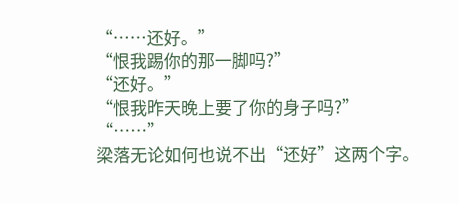“……还好。”
“恨我踢你的那一脚吗?”
“还好。”
“恨我昨天晚上要了你的身子吗?”
“……”
梁落无论如何也说不出“还好”这两个字。